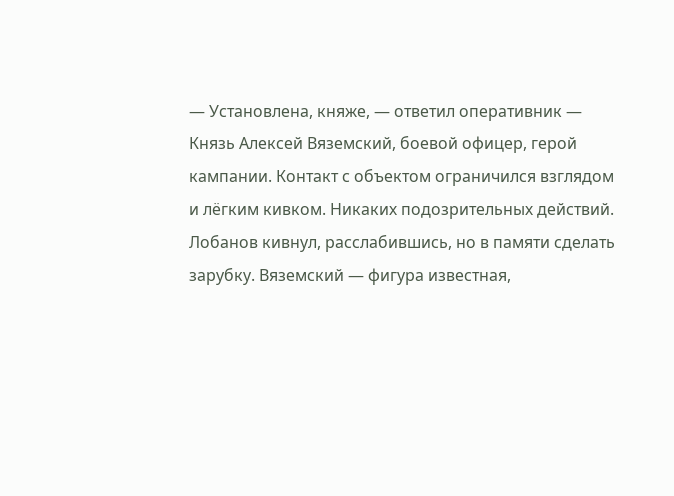— Установлена, княже, — ответил оперативник — Князь Алексей Вяземский, боевой офицер, герой кампании. Контакт с объектом ограничился взглядом и лёгким кивком. Никаких подозрительных действий.
Лобанов кивнул, расслабившись, но в памяти сделать зарубку. Вяземский — фигура известная,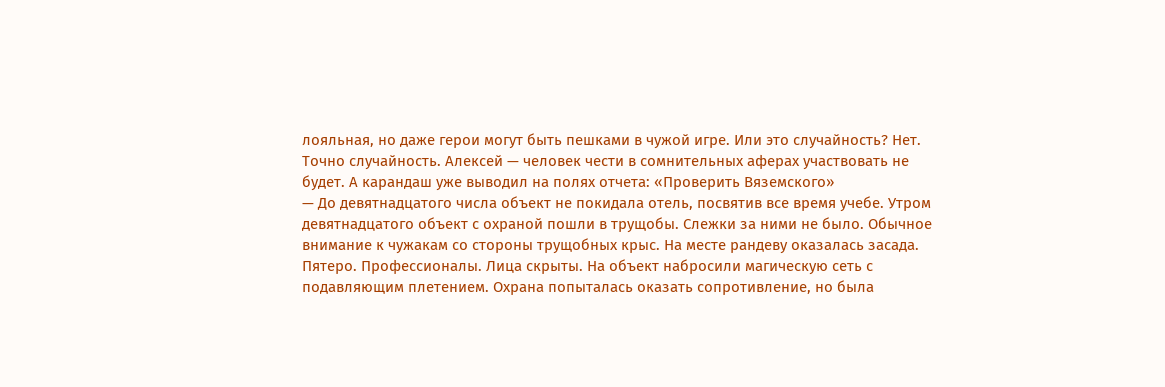лояльная, но даже герои могут быть пешками в чужой игре. Или это случайность? Нет. Точно случайность. Алексей — человек чести в сомнительных аферах участвовать не будет. А карандаш уже выводил на полях отчета: «Проверить Вяземского»
— До девятнадцатого числа объект не покидала отель, посвятив все время учебе. Утром девятнадцатого объект с охраной пошли в трущобы. Слежки за ними не было. Обычное внимание к чужакам со стороны трущобных крыс. На месте рандеву оказалась засада. Пятеро. Профессионалы. Лица скрыты. На объект набросили магическую сеть с подавляющим плетением. Охрана попыталась оказать сопротивление, но была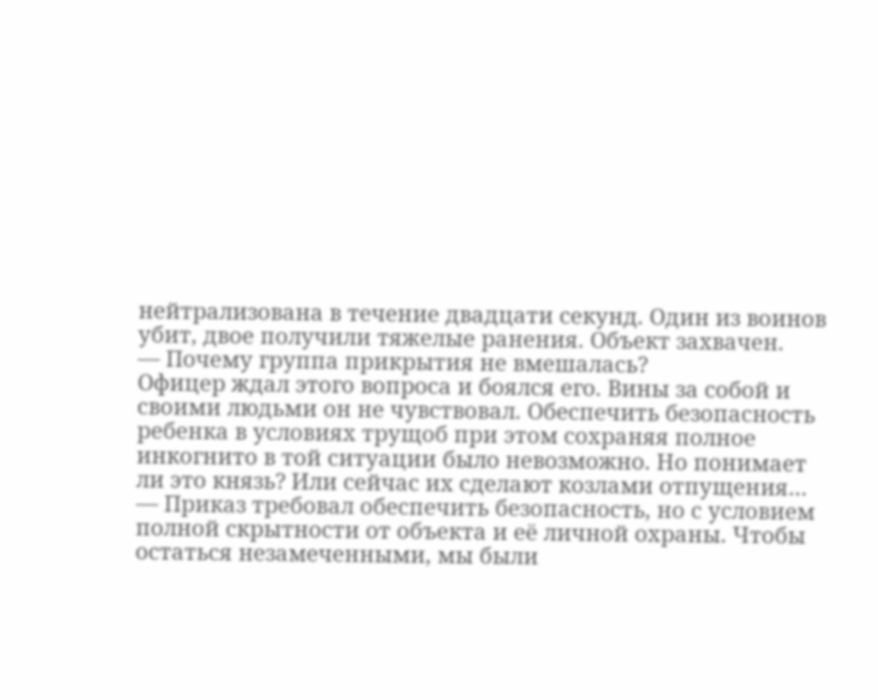нейтрализована в течение двадцати секунд. Один из воинов убит, двое получили тяжелые ранения. Объект захвачен.
— Почему группа прикрытия не вмешалась?
Офицер ждал этого вопроса и боялся его. Вины за собой и своими людьми он не чувствовал. Обеспечить безопасность ребенка в условиях трущоб при этом сохраняя полное инкогнито в той ситуации было невозможно. Но понимает ли это князь? Или сейчас их сделают козлами отпущения…
— Приказ требовал обеспечить безопасность, но с условием полной скрытности от объекта и её личной охраны. Чтобы остаться незамеченными, мы были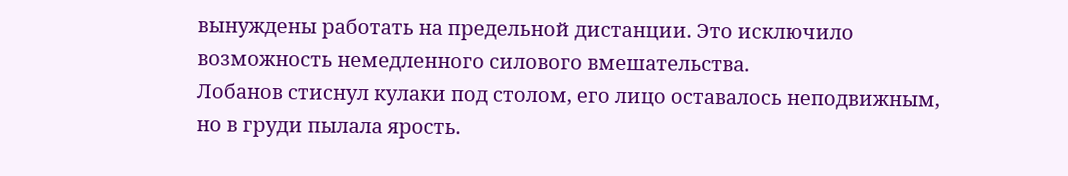вынуждены работать на предельной дистанции. Это исключило возможность немедленного силового вмешательства.
Лобанов стиснул кулаки под столом, его лицо оставалось неподвижным, но в груди пылала ярость.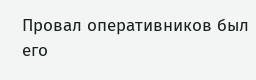Провал оперативников был его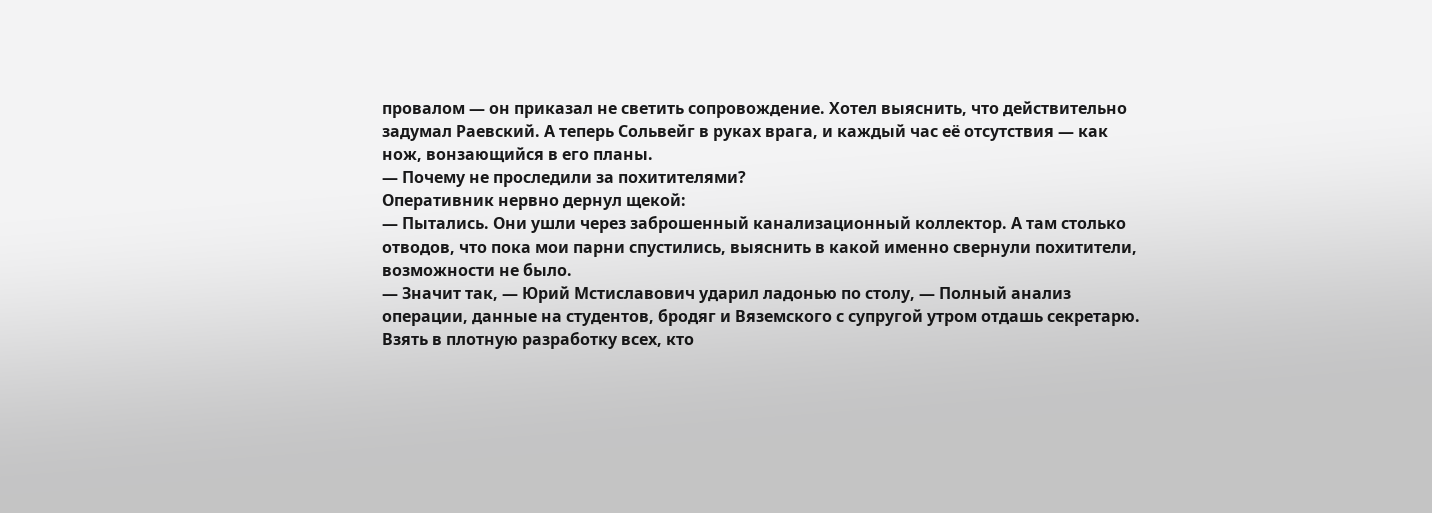провалом — он приказал не светить сопровождение. Хотел выяснить, что действительно задумал Раевский. А теперь Сольвейг в руках врага, и каждый час её отсутствия — как нож, вонзающийся в его планы.
— Почему не проследили за похитителями?
Оперативник нервно дернул щекой:
— Пытались. Они ушли через заброшенный канализационный коллектор. А там столько отводов, что пока мои парни спустились, выяснить в какой именно свернули похитители, возможности не было.
— Значит так, — Юрий Мстиславович ударил ладонью по столу, — Полный анализ операции, данные на студентов, бродяг и Вяземского с супругой утром отдашь секретарю. Взять в плотную разработку всех, кто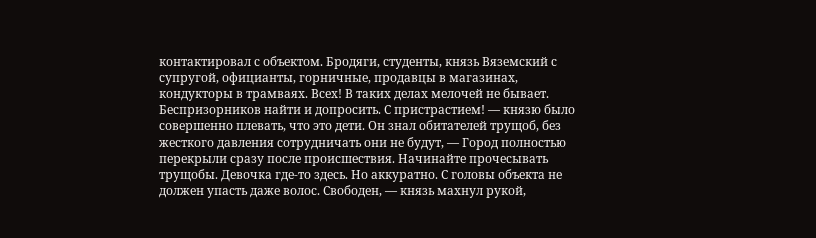контактировал с объектом. Бродяги, студенты, князь Вяземский с супругой, официанты, горничные, продавцы в магазинах, кондукторы в трамваях. Всех! В таких делах мелочей не бывает. Беспризорников найти и допросить. С пристрастием! — князю было совершенно плевать, что это дети. Он знал обитателей трущоб, без жесткого давления сотрудничать они не будут, — Город полностью перекрыли сразу после происшествия. Начинайте прочесывать трущобы. Девочка где-то здесь. Но аккуратно. С головы объекта не должен упасть даже волос. Свободен, — князь махнул рукой,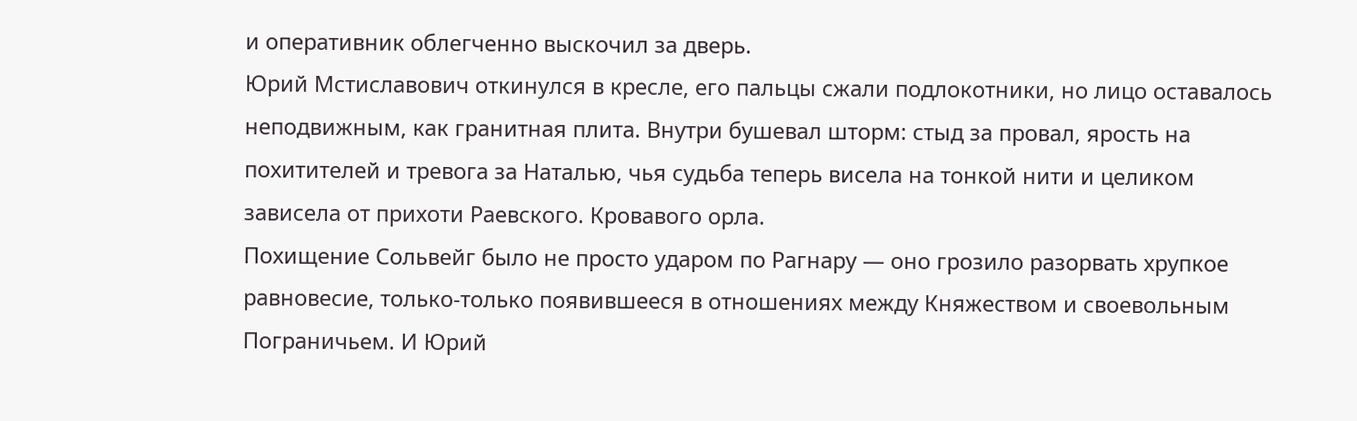и оперативник облегченно выскочил за дверь.
Юрий Мстиславович откинулся в кресле, его пальцы сжали подлокотники, но лицо оставалось неподвижным, как гранитная плита. Внутри бушевал шторм: стыд за провал, ярость на похитителей и тревога за Наталью, чья судьба теперь висела на тонкой нити и целиком зависела от прихоти Раевского. Кровавого орла.
Похищение Сольвейг было не просто ударом по Рагнару — оно грозило разорвать хрупкое равновесие, только-только появившееся в отношениях между Княжеством и своевольным Пограничьем. И Юрий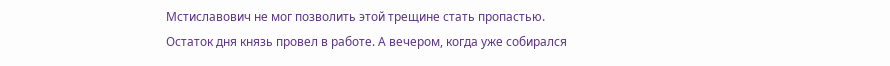Мстиславович не мог позволить этой трещине стать пропастью.
Остаток дня князь провел в работе. А вечером, когда уже собирался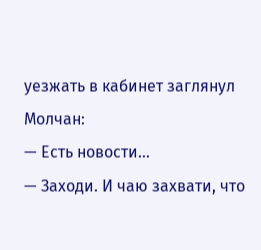уезжать в кабинет заглянул Молчан:
— Есть новости…
— Заходи. И чаю захвати, что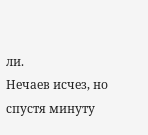ли.
Нечаев исчез, но спустя минуту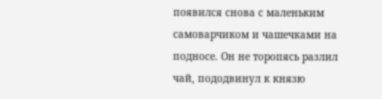появился снова с маленьким самоварчиком и чашечками на подносе. Он не торопясь разлил чай, пододвинул к князю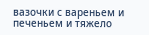вазочки с вареньем и печеньем и тяжело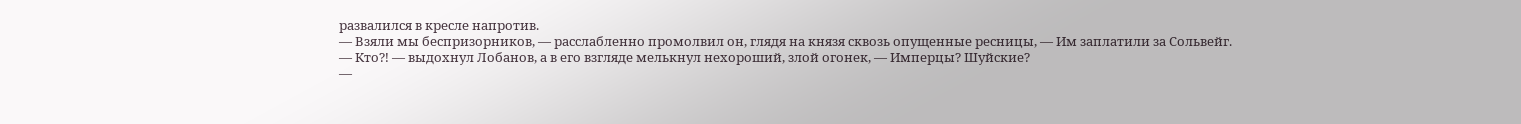развалился в кресле напротив.
— Взяли мы беспризорников, — расслабленно промолвил он, глядя на князя сквозь опущенные ресницы, — Им заплатили за Сольвейг.
— Кто⁈ — выдохнул Лобанов, а в его взгляде мелькнул нехороший, злой огонек, — Имперцы? Шуйские?
—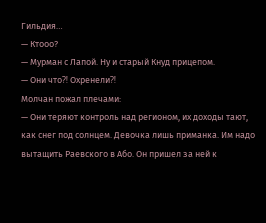Гильдия…
— Ктооо?
— Мурман с Лапой. Ну и старый Кнуд прицепом.
— Они что⁈ Охренели⁈
Молчан пожал плечами:
— Они теряют контроль над регионом, их доходы тают, как снег под солнцем. Девочка лишь приманка. Им надо вытащить Раевского в Або. Он пришел за ней к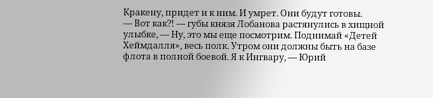Кракену, придет и к ним. И умрет. Они будут готовы.
— Вот как⁈ — губы князя Лобанова растянулись в хищной улыбке, — Ну, это мы еще посмотрим. Поднимай «Детей Хеймдалля», весь полк. Утром они должны быть на базе флота в полной боевой. Я к Ингвару, — Юрий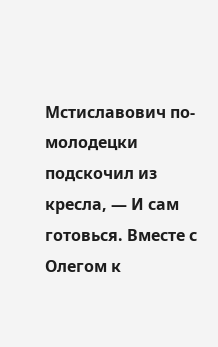Мстиславович по-молодецки подскочил из кресла, — И сам готовься. Вместе с Олегом к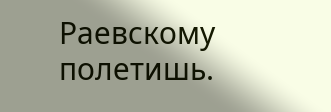Раевскому полетишь.